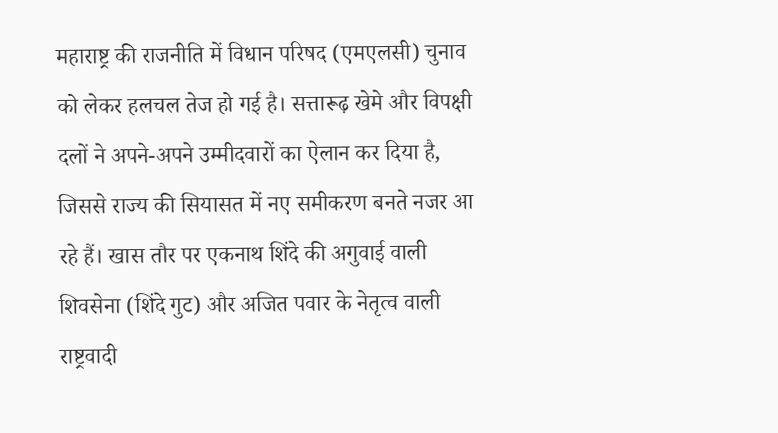महाराष्ट्र की राजनीति में विधान परिषद (एमएलसी) चुनाव को लेकर हलचल तेज हो गई है। सत्तारूढ़ खेमे और विपक्षी दलों ने अपने-अपने उम्मीदवारों का ऐलान कर दिया है, जिससे राज्य की सियासत में नए समीकरण बनते नजर आ रहे हैं। खास तौर पर एकनाथ शिंदे की अगुवाई वाली शिवसेना (शिंदे गुट) और अजित पवार के नेतृत्व वाली राष्ट्रवादी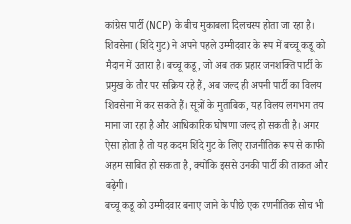कांग्रेस पार्टी (NCP) के बीच मुकाबला दिलचस्प होता जा रहा है।
शिवसेना (शिंदे गुट) ने अपने पहले उम्मीदवार के रूप में बच्चू कडू को मैदान में उतारा है। बच्चू कडू, जो अब तक प्रहार जनशक्ति पार्टी के प्रमुख के तौर पर सक्रिय रहे हैं, अब जल्द ही अपनी पार्टी का विलय शिवसेना में कर सकते हैं। सूत्रों के मुताबिक, यह विलय लगभग तय माना जा रहा है और आधिकारिक घोषणा जल्द हो सकती है। अगर ऐसा होता है तो यह कदम शिंदे गुट के लिए राजनीतिक रूप से काफी अहम साबित हो सकता है, क्योंकि इससे उनकी पार्टी की ताकत और बढ़ेगी।
बच्चू कडू को उम्मीदवार बनाए जाने के पीछे एक रणनीतिक सोच भी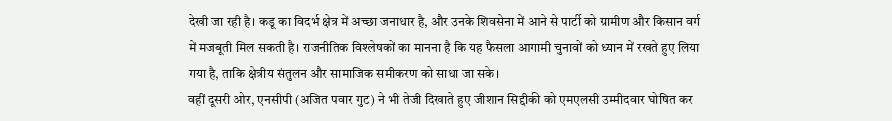देखी जा रही है। कडू का विदर्भ क्षेत्र में अच्छा जनाधार है, और उनके शिवसेना में आने से पार्टी को ग्रामीण और किसान वर्ग में मजबूती मिल सकती है। राजनीतिक विश्लेषकों का मानना है कि यह फैसला आगामी चुनावों को ध्यान में रखते हुए लिया गया है, ताकि क्षेत्रीय संतुलन और सामाजिक समीकरण को साधा जा सके।
वहीं दूसरी ओर, एनसीपी (अजित पवार गुट) ने भी तेजी दिखाते हुए जीशान सिद्दीकी को एमएलसी उम्मीदवार घोषित कर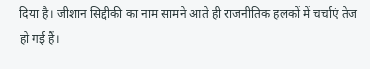दिया है। जीशान सिद्दीकी का नाम सामने आते ही राजनीतिक हलकों में चर्चाएं तेज हो गई हैं।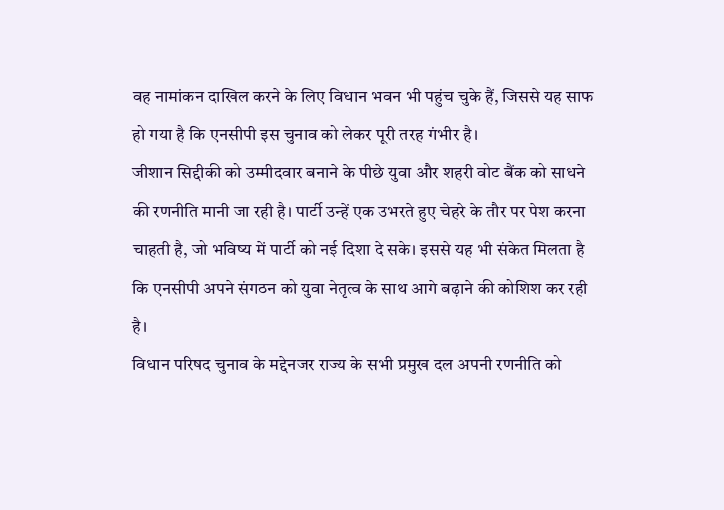वह नामांकन दाखिल करने के लिए विधान भवन भी पहुंच चुके हैं, जिससे यह साफ हो गया है कि एनसीपी इस चुनाव को लेकर पूरी तरह गंभीर है।
जीशान सिद्दीकी को उम्मीदवार बनाने के पीछे युवा और शहरी वोट बैंक को साधने की रणनीति मानी जा रही है। पार्टी उन्हें एक उभरते हुए चेहरे के तौर पर पेश करना चाहती है, जो भविष्य में पार्टी को नई दिशा दे सके। इससे यह भी संकेत मिलता है कि एनसीपी अपने संगठन को युवा नेतृत्व के साथ आगे बढ़ाने की कोशिश कर रही है।
विधान परिषद चुनाव के मद्देनजर राज्य के सभी प्रमुख दल अपनी रणनीति को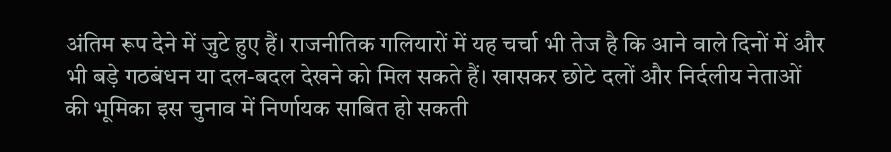अंतिम रूप देने में जुटे हुए हैं। राजनीतिक गलियारों में यह चर्चा भी तेज है कि आने वाले दिनों में और भी बड़े गठबंधन या दल-बदल देखने को मिल सकते हैं। खासकर छोटे दलों और निर्दलीय नेताओं की भूमिका इस चुनाव में निर्णायक साबित हो सकती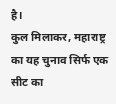है।
कुल मिलाकर, महाराष्ट्र का यह चुनाव सिर्फ एक सीट का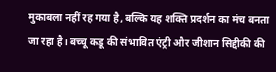मुकाबला नहीं रह गया है, बल्कि यह शक्ति प्रदर्शन का मंच बनता जा रहा है। बच्चू कडू की संभावित एंट्री और जीशान सिद्दीकी की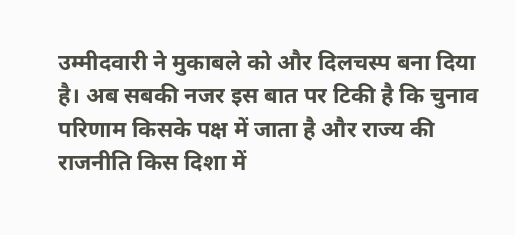उम्मीदवारी ने मुकाबले को और दिलचस्प बना दिया है। अब सबकी नजर इस बात पर टिकी है कि चुनाव परिणाम किसके पक्ष में जाता है और राज्य की राजनीति किस दिशा में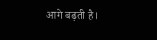आगे बढ़ती है।